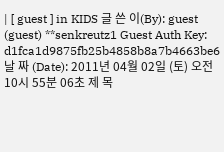| [ guest ] in KIDS 글 쓴 이(By): guest (guest) **senkreutz1 Guest Auth Key: d1fca1d9875fb25b4858b8a7b4663be6 날 짜 (Date): 2011년 04월 02일 (토) 오전 10시 55분 06초 제 목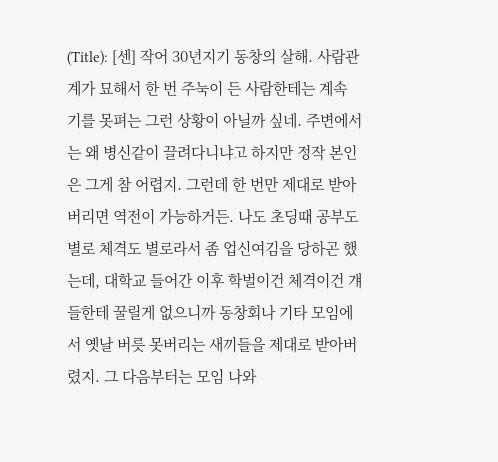(Title): [센] 작어 30년지기 동창의 살해. 사람관계가 묘해서 한 번 주눅이 든 사람한테는 계속 기를 못펴는 그런 상황이 아닐까 싶네. 주변에서는 왜 병신같이 끌려다니냐고 하지만 정작 본인은 그게 참 어렵지. 그런데 한 번만 제대로 받아버리면 역전이 가능하거든. 나도 초딩때 공부도 별로 체격도 별로라서 좀 업신여김을 당하곤 했는데, 대학교 들어간 이후 학벌이건 체격이건 걔들한테 꿀릴게 없으니까 동창회나 기타 모임에서 옛날 버릇 못버리는 새끼들을 제대로 받아버렸지. 그 다음부터는 모임 나와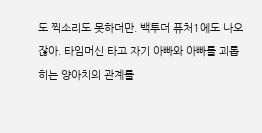도 찍소리도 못하더만. 백투더 퓨처1에도 나오잖아. 타임머신 타고 자기 아빠와 아빠를 괴롭히는 양아치의 관계를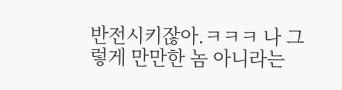반전시키잖아.ㅋㅋㅋ 나 그렇게 만만한 놈 아니라는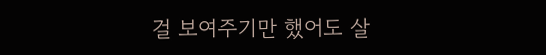걸 보여주기만 했어도 살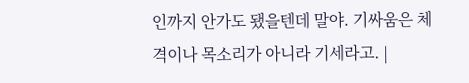인까지 안가도 됐을텐데 말야. 기싸움은 체격이나 목소리가 아니라 기세라고. |